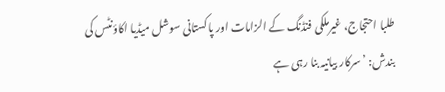طلبا احتجاج، غیرملکی فنڈنگ کے الزامات اور پاکستانی سوشل میڈیا اکاؤنٹس کی بندش: ’سرکار بیانیہ بنا رہی ہے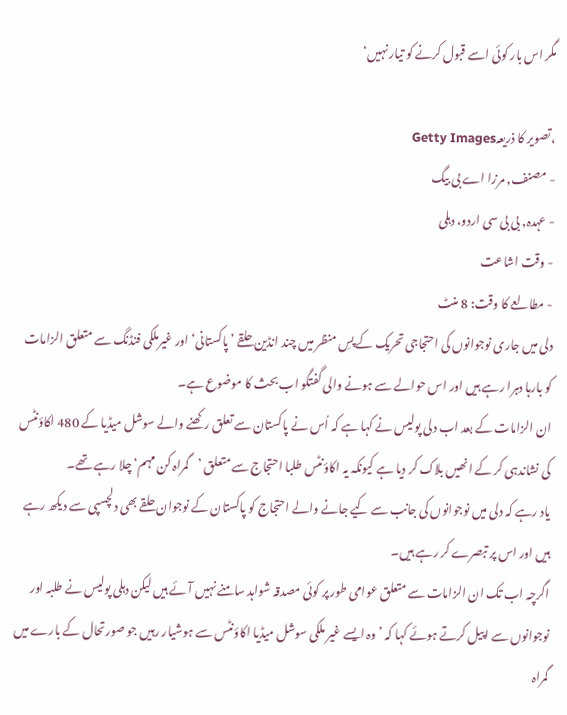مگر اس بار کوئی اسے قبول کرنے کو تیار نہیں‘

،تصویر کا ذریعہGetty Images
- مصنف, مرزا اے بی بیگ
- عہدہ, بی بی سی اردو، دہلی
- وقت اشاعت
- مطالعے کا وقت: 8 منٹ
دلی میں جاری نوجوانوں کی احتجاجی تحریک کے پسِ منظر میں چند انڈین حلقے ’پاکستانی‘ اور غیرملکی فنڈنگ سے متعلق الزامات کو بارہا دہرا رہے ہیں اور اس حوالے سے ہونے والی گفتگو اب بحث کا موضوع ہے۔
ان الزامات کے بعد اب دلی پولیس نے کہا ہے کہ اُس نے پاکستان سے تعلق رکھنے والے سوشل میڈیا کے 480 اکاؤنٹس کی نشاندہی کر کے انھیں بلاک کر دیا ہے کیونکہ یہ اکاؤنٹس طلبا احتجاج سے متعلق ’گمراہ کن مہم‘ چلا رہے تھے۔
یاد رہے کہ دلی میں نوجوانوں کی جانب سے کیے جانے والے احتجاج کو پاکستان کے نوجوان حلقے بھی دلچسپی سے دیکھ رہے ہیں اور اس پر تبصرے کر رہے ہیں۔
اگرچہ اب تک ان الزامات سے متعلق عوامی طور پر کوئی مصدقہ شواہد سامنے نہیں آئے ہیں لیکن دہلی پولیس نے طلبہ اور نوجوانوں سے اپیل کرتے ہوئے کہا کہ ’وہ ایسے غیر ملکی سوشل میڈیا اکاؤنٹس سے ہوشیار رہیں جو صورتحال کے بارے میں گمراہ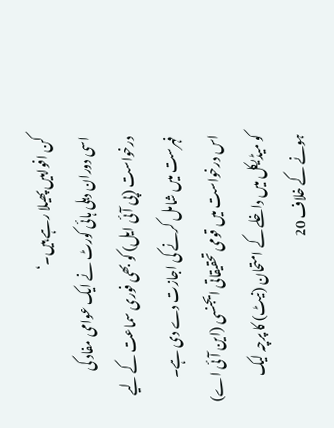کن افواہیں پھیلا رہے ہیں۔‘
اسی دوران دہلی ہائی کورٹ نے ایک عوامی مفاد کی درخواست (پی آئی ایل) کو بھی فوری سماعت کے لیے فہرست میں شامل کرنے کی اجازت دے دی ہے۔
اس درخواست میں قومی تحقیقاتی ایجنسی (این آئی اے) کو میڈیکل میں داخلے کے امتحان (نیٹ) کا پرچہ لیک ہونے کے خلاف 20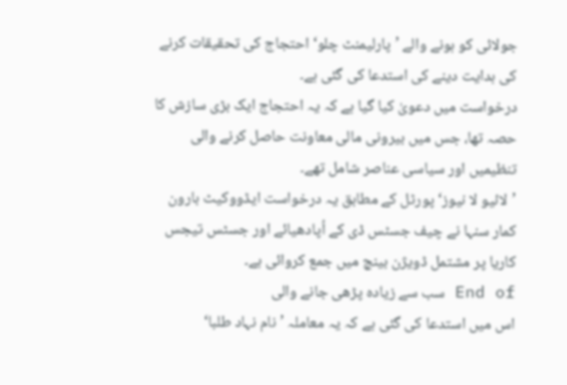جولائی کو ہونے والے ’پارلیمنٹ چلو‘ احتجاج کی تحقیقات کرنے کی ہدایت دینے کی استدعا کی گئی ہے۔
درخواست میں دعویٰ کیا گیا ہے کہ یہ احتجاج ایک بڑی سازش کا حصہ تھا، جس میں بیرونی مالی معاونت حاصل کرنے والی تنظیمیں اور سیاسی عناصر شامل تھے۔
’لائیو لا نیوز‘ پورٹل کے مطابق یہ درخواست ایڈووکیٹ بارون کمار سنہا نے چیف جسٹس ڈی کے اُپادھیائے اور جسٹس تیجس کاریا پر مشتمل ڈویژن بینچ میں جمع کروائی ہے۔
End of سب سے زیادہ پڑھی جانے والی
اس میں استدعا کی گئی ہے کہ یہ معاملہ ’نام نہاد طلبا‘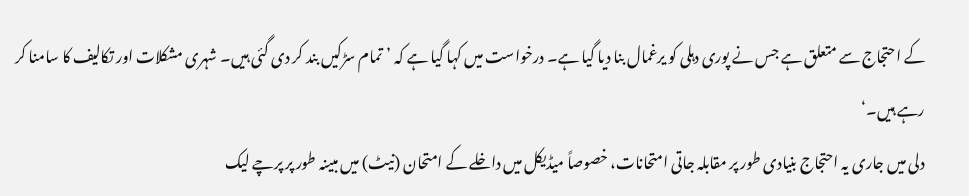کے احتجاج سے متعلق ہے جس نے پوری دہلی کو یرغمال بنا دیا گیا ہے۔ درخواست میں کہا گیا ہے کہ ’تمام سڑکیں بند کر دی گئی ہیں۔ شہری مشکلات اور تکالیف کا سامنا کر رہے ہیں۔‘
دلی میں جاری یہ احتجاج بنیادی طور پر مقابلہ جاتی امتحانات، خصوصاً میڈیکل میں داخلے کے امتحان (نیٹ) میں مبینہ طور پر پرچے لیک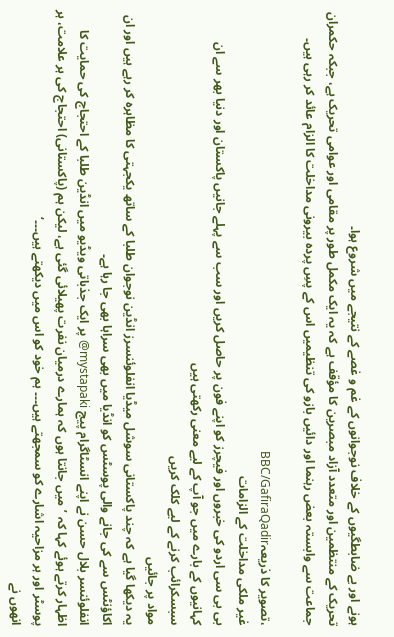ہونے اور بے ضابطگیوں کے خلاف نوجوانوں کے غم و غصے کے نتیجے میں شروع ہوا۔
تحریک کے منتظمین اور متعدد آزاد مبصرین کا مؤقف ہے کہ یہ ایک مکمل طور پر مقامی اور عوامی تحریک ہے، جبکہ حکمران جماعت سے وابستہ بعض رہنما اور دائیں بازو کی تنظیمیں اس کے پسِ پردہ بیرونی مداخلت کا الزام عائد کر رہی ہیں۔

،تصویر کا ذریعہBBC/GafiraQadir
غیر ملکی مداخلت کے الزامات
بی بی سی اردو کی خبروں اور فیچرز کو اپنے فون پر حاصل کریں اور سب سے پہلے جانیں پاکستان اور دنیا بھر سے ان کہانیوں کے بارے میں جو آپ کے لیے معنی رکھتی ہیں
سبسکرائب کرنے کے لیے کلک کریں
مواد پر جائیں
یہ دیکھا گیا ہے کہ چند پاکستانی سوشل میڈیا انفلوئنسرز انڈین نوجوان طلبا کے ساتھ یکجہتی کا مظاہرہ کر رہے ہیں اور ان اکاؤنٹس سے کی جانے والی پوسٹس کو انڈیا میں بھی سراہا بھی جا رہا ہے۔
انفلوئنسر بلال حسن نے اپنے انسٹاگرام پیج mystapaki@ پر ایک جذباتی ویڈیو میں انڈین طلبا کے احتجاج کی حمایت کا اظہار کرتے ہوئے کہا کہ ’میں جانتا ہوں کہ ہمارے درمیان نفرت پھیلائی گئی ہے، لیکن ہم (پاکستانی) احتجاج کی ہر علامت، ہر پوسٹر اور ہر مزاحیہ اشارے کو سمجھتے ہیں۔۔۔ ہم خود کو اس میں دیکھتے ہیں۔۔۔‘
انھوں نے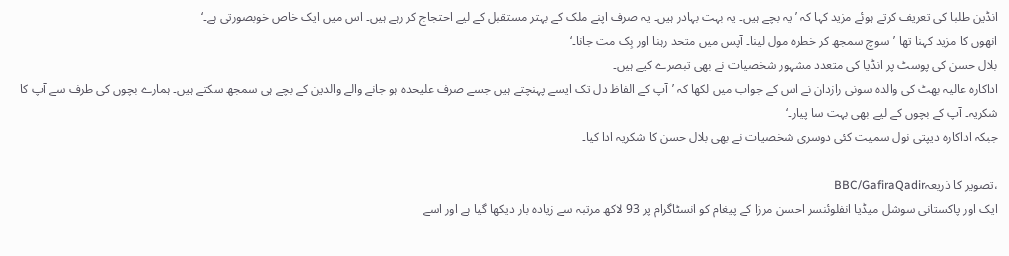انڈین طلبا کی تعریف کرتے ہوئے مزید کہا کہ ’یہ بچے ہیں۔ یہ بہت بہادر ہیں۔ یہ صرف اپنے ملک کے بہتر مستقبل کے لیے احتجاج کر رہے ہیں۔ اس میں ایک خاص خوبصورتی ہے۔‘
انھوں کا مزید کہنا تھا ’سوچ سمجھ کر خطرہ مول لینا۔ آپس میں متحد رہنا اور بِک مت جانا۔‘
بلال حسن کی پوسٹ پر انڈیا کی متعدد مشہور شخصیات نے بھی تبصرے کیے ہیں۔
اداکارہ عالیہ بھٹ کی والدہ سونی رازدان نے اس کے جواب میں لکھا کہ ’آپ کے الفاظ دل تک ایسے پہنچتے ہیں جسے صرف علیحدہ ہو جانے والے والدین کے بچے ہی سمجھ سکتے ہیں۔ ہمارے بچوں کی طرف سے آپ کا شکریہ۔ آپ کے بچوں کے لیے بھی بہت سا پیار۔‘
جبکہ اداکارہ دیپتی نول سمیت کئی دوسری شخصیات نے بھی بلال حسن کا شکریہ ادا کیا۔

،تصویر کا ذریعہBBC/GafiraQadir
ایک اور پاکستانی سوشل میڈیا انفلوئنسر احسن مرزا کے پیغام کو انسٹاگرام پر 93 لاکھ مرتبہ سے زیادہ بار دیکھا گیا ہے اور اسے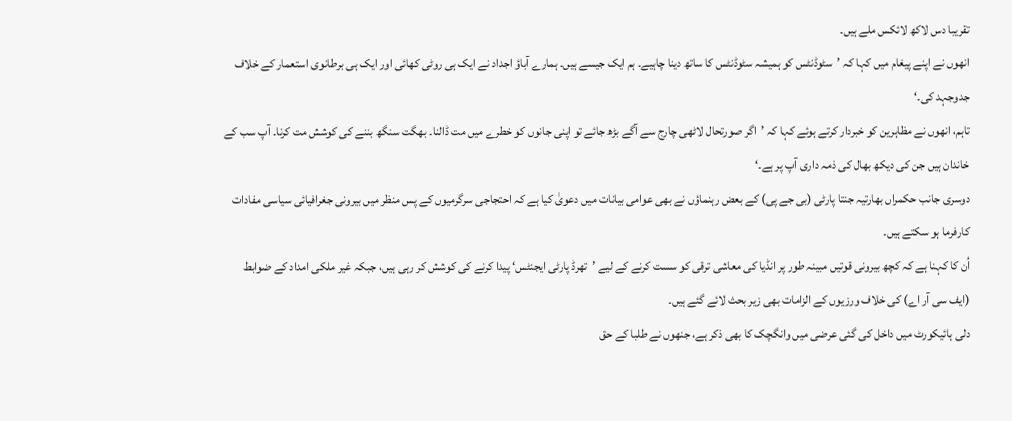تقریبا دس لاکھ لائکس ملے ہیں۔
انھوں نے اپنے پیغام میں کہا کہ ’سٹوڈنٹس کو ہمیشہ سٹوڈنٹس کا ساتھ دینا چاہیے۔ ہم ایک جیسے ہیں۔ ہمارے آباؤ اجداد نے ایک ہی روٹی کھائی اور ایک ہی برطانوی استعمار کے خلاف جدوجہد کی۔‘
تاہم، انھوں نے مظاہرین کو خبردار کرتے ہوئے کہا کہ ’اگر صورتحال لاٹھی چارج سے آگے بڑھ جائے تو اپنی جانوں کو خطرے میں مت ڈالنا۔ بھگت سنگھ بننے کی کوشش مت کرنا۔ آپ سب کے خاندان ہیں جن کی دیکھ بھال کی ذمہ داری آپ پر ہے۔‘
دوسری جانب حکمراں بھارتیہ جنتا پارٹی (بی جے پی) کے بعض رہنماؤں نے بھی عوامی بیانات میں دعویٰ کیا ہے کہ احتجاجی سرگرمیوں کے پس منظر میں بیرونی جغرافیائی سیاسی مفادات کارفرما ہو سکتے ہیں۔
اُن کا کہنا ہے کہ کچھ بیرونی قوتیں مبینہ طور پر انڈیا کی معاشی ترقی کو سست کرنے کے لیے ’تھرڈ پارٹی ایجنٹس‘ پیدا کرنے کی کوشش کر رہی ہیں، جبکہ غیر ملکی امداد کے ضوابط (ایف سی آر اے) کی خلاف ورزیوں کے الزامات بھی زیر بحث لائے گئے ہیں۔
دلی ہائیکورٹ میں داخل کی گئی عرضی میں وانگچک کا بھی ذکر ہے، جنھوں نے طلبا کے حق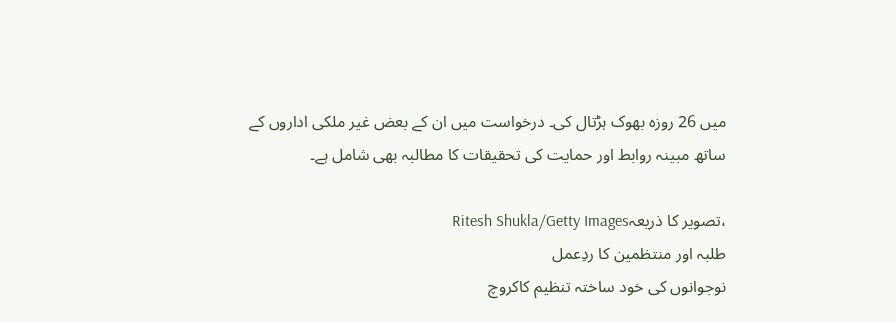میں 26 روزہ بھوک ہڑتال کی۔ درخواست میں ان کے بعض غیر ملکی اداروں کے ساتھ مبینہ روابط اور حمایت کی تحقیقات کا مطالبہ بھی شامل ہے۔

،تصویر کا ذریعہRitesh Shukla/Getty Images
طلبہ اور منتظمین کا ردِعمل
نوجوانوں کی خود ساختہ تنظیم کاکروچ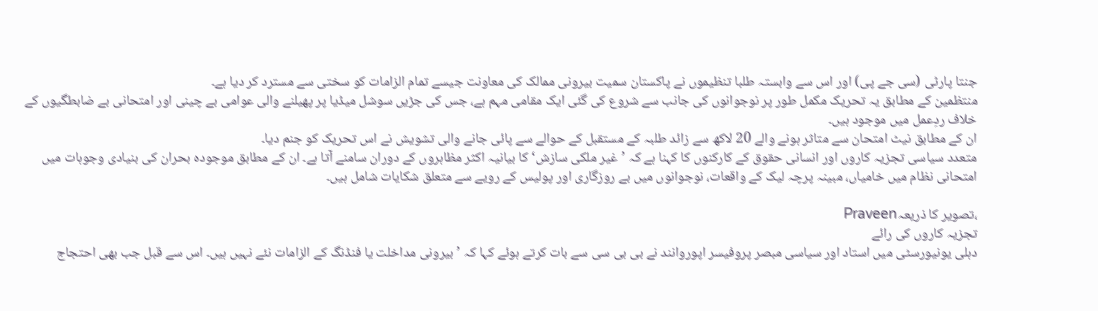جنتا پارٹی (سی جے پی) اور اس سے وابستہ طلبا تنظیموں نے پاکستان سمیت بیرونی ممالک کی معاونت جیسے تمام الزامات کو سختی سے مسترد کر دیا ہے۔
منتظمین کے مطابق یہ تحریک مکمل طور پر نوجوانوں کی جانب سے شروع کی گئی ایک مقامی مہم ہے، جس کی جڑیں سوشل میڈیا پر پھیلنے والی عوامی بے چینی اور امتحانی بے ضابطگیوں کے خلاف ردِعمل میں موجود ہیں۔
ان کے مطابق نیٹ امتحان سے متاثر ہونے والے 20 لاکھ سے زائد طلبہ کے مستقبل کے حوالے سے پائی جانے والی تشویش نے اس تحریک کو جنم دیا۔
متعدد سیاسی تجزیہ کاروں اور انسانی حقوق کے کارکنوں کا کہنا ہے کہ ’غیر ملکی سازش‘ کا بیانیہ اکثر مظاہروں کے دوران سامنے آتا ہے۔ ان کے مطابق موجودہ بحران کی بنیادی وجوہات میں امتحانی نظام میں خامیاں، مبینہ پرچہ لیک کے واقعات، نوجوانوں میں بے روزگاری اور پولیس کے رویے سے متعلق شکایات شامل ہیں۔

،تصویر کا ذریعہPraveen
تجزیہ کاروں کی رائے
دہلی یونیورسٹی میں استاد اور سیاسی مبصر پروفیسر اپوروانند نے بی بی سی سے بات کرتے ہوئے کہا کہ ’بیرونی مداخلت یا فنڈنگ کے الزامات نئے نہیں ہیں۔ اس سے قبل جب بھی احتجاج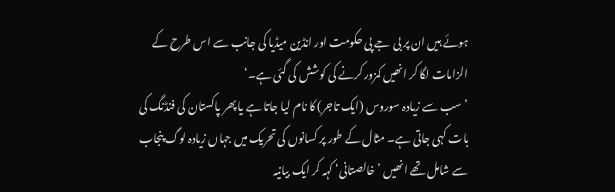ہوئے ہیں ان پر بی جے پی حکومت اور انڈین میڈیا کی جانب سے اس طرح کے الزامات لگا کر انھیں کمزور کرنے کی کوشش کی گئی ہے۔‘
’سب سے زیادہ سوروس (ایک تاجر) کا نام لیا جاتا ہے یا پھر پاکستان کی فنڈنگ کی بات کہی جاتی ہے۔ مثال کے طور پر کسانوں کی تحریک میں جہاں زیادہ لوگ پنجاب سے شامل تھے انھیں ’خالصتانی‘ کہہ کر ایک بیانیہ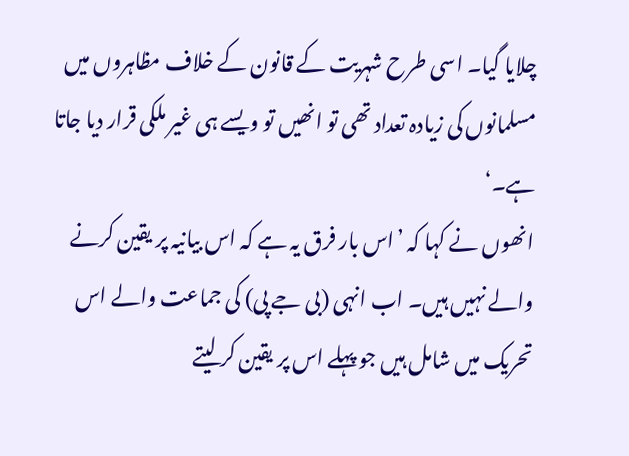چلایا گيا۔ اسی طرح شہریت کے قانون کے خلاف مظاہروں میں مسلمانوں کی زیادہ تعداد تھی تو انھیں تو ویسے ہی غیر ملکی قرار دیا جاتا ہے۔‘
انھوں نے کہا کہ ’اس بار فرق یہ ہے کہ اس بیانیہ پر یقین کرنے والے نہیں ہیں۔ اب انہی (بی جے پی) کی جماعت والے اس تحریک میں شامل ہیں جو پہلے اس پر یقین کر لیتے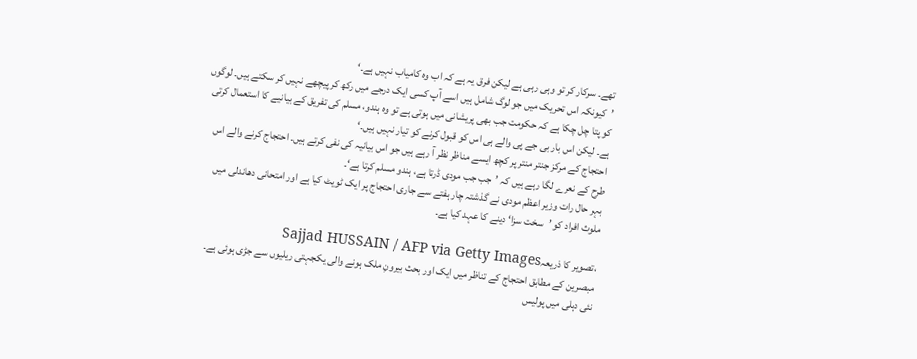تھے۔ سرکار کر تو وہی رہی ہے لیکن فرق یہ ہے کہ اب وہ کامیاب نہیں ہے۔‘
’کیونکہ اس تحریک میں جو لوگ شامل ہیں اسے آپ کسی ایک درجے میں رکھ کر پیچھے نہیں کر سکتے ہیں۔ لوگوں کو پتا چل چکا ہے کہ حکومت جب بھی پریشانی میں ہوتی ہے تو وہ ہندو، مسلم کی تفریق کے بیانیے کا استعمال کرتی ہے۔ لیکن اس بار بی جے پی والے ہی اس کو قبول کرنے کو تیار نہیں ہیں۔‘
احتجاج کے مرکز جنتر منتر پر کچھ ایسے مناظر نظر آ رہے ہیں جو اس بیانیہ کی نفی کرتے ہیں۔ احتجاج کرنے والے اس طرح کے نعرے لگا رہے ہیں کہ ’جب جب مودی ڈرتا ہے، ہندو مسلم کرتا ہے‘۔
بہر حال رات وزیر اعظم مودی نے گذشتہ چار ہفتے سے جاری احتجاج پر ایک ٹویٹ کیا ہے اور امتحانی دھاندلی میں ملوث افراد کو ’سخت سزا‘ دینے کا عہد کیا ہے۔

،تصویر کا ذریعہSajjad HUSSAIN / AFP via Getty Images
مبصرین کے مطابق احتجاج کے تناظر میں ایک اور بحث بیرونِ ملک ہونے والی یکجہتی ریلیوں سے جڑی ہوئی ہے۔ نئی دہلی میں پولیس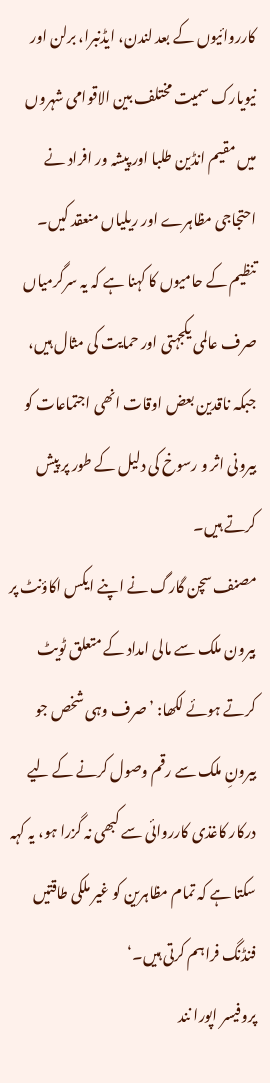کارروائیوں کے بعد لندن، ایڈنبرا، برلن اور نیویارک سمیت مختلف بین الاقوامی شہروں میں مقیم انڈین طلبا اور پیشہ ور افراد نے احتجاجی مظاہرے اور ریلیاں منعقد کیں۔
تنظیم کے حامیوں کا کہنا ہے کہ یہ سرگرمیاں صرف عالمی یکجہتی اور حمایت کی مثال ہیں، جبکہ ناقدین بعض اوقات انھی اجتماعات کو بیرونی اثر و رسوخ کی دلیل کے طور پر پیش کرتے ہیں۔
مصنف سچن گارگ نے اپنے ایکس اکاؤنٹ پر بیرون ملک سے مالی امداد کے متعلق ٹویٹ کرتے ہوئے لکھا: ’صرف وہی شخص جو بیرونِ ملک سے رقم وصول کرنے کے لیے درکار کاغذی کارروائی سے کبھی نہ گزرا ہو، یہ کہہ سکتا ہے کہ تمام مظاہرین کو غیر ملکی طاقتیں فنڈنگ فراہم کرتی ہیں۔‘
پروفیسر اپورا نند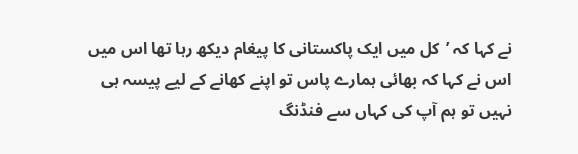نے کہا کہ ’کل میں ایک پاکستانی کا پیغام دیکھ رہا تھا اس میں اس نے کہا کہ بھائی ہمارے پاس تو اپنے کھانے کے لیے پیسہ ہی نہیں تو ہم آپ کی کہاں سے فنڈنگ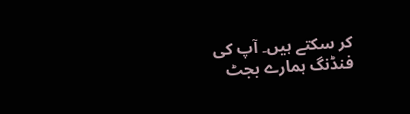کر سکتے ہیں۔ آپ کی فنڈنگ ہمارے بجٹ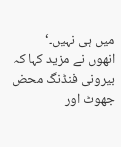میں ہی نہیں۔‘
انھوں نے مزید کہا کہ بیرونی فنڈنگ محض جھوٹ اور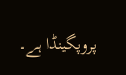پروپگینڈا ہے۔